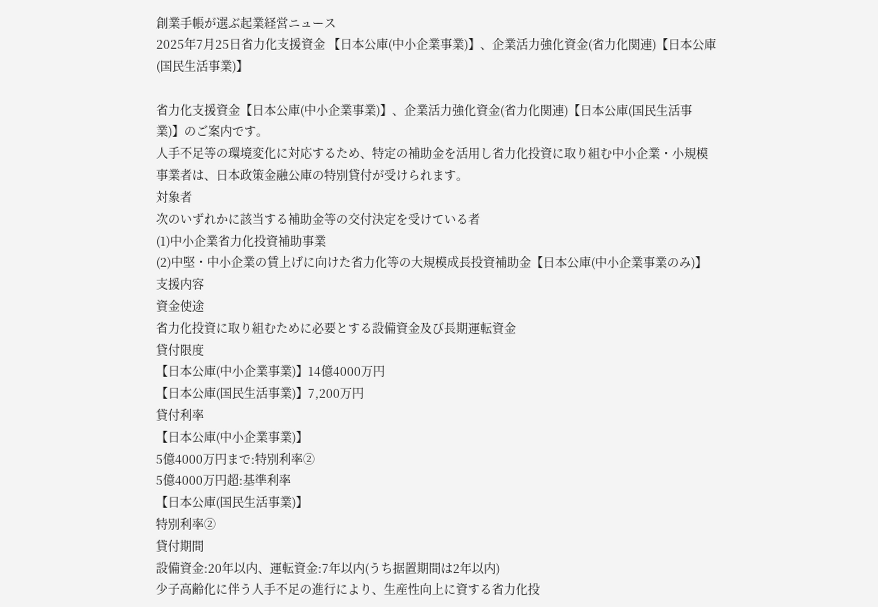創業手帳が選ぶ起業経営ニュース
2025年7月25日省力化支援資金 【日本公庫(中小企業事業)】、企業活力強化資金(省力化関連)【日本公庫(国民生活事業)】

省力化支援資金【日本公庫(中小企業事業)】、企業活力強化資金(省力化関連)【日本公庫(国民生活事業)】のご案内です。
人手不足等の環境変化に対応するため、特定の補助金を活用し省力化投資に取り組む中小企業・小規模事業者は、日本政策金融公庫の特別貸付が受けられます。
対象者
次のいずれかに該当する補助金等の交付決定を受けている者
(1)中小企業省力化投資補助事業
(2)中堅・中小企業の賃上げに向けた省力化等の大規模成長投資補助金【日本公庫(中小企業事業のみ)】
支援内容
資金使途
省力化投資に取り組むために必要とする設備資金及び長期運転資金
貸付限度
【日本公庫(中小企業事業)】14億4000万円
【日本公庫(国民生活事業)】7,200万円
貸付利率
【日本公庫(中小企業事業)】
5億4000万円まで:特別利率②
5億4000万円超:基準利率
【日本公庫(国民生活事業)】
特別利率②
貸付期間
設備資金:20年以内、運転資金:7年以内(うち据置期間は2年以内)
少子高齢化に伴う人手不足の進行により、生産性向上に資する省力化投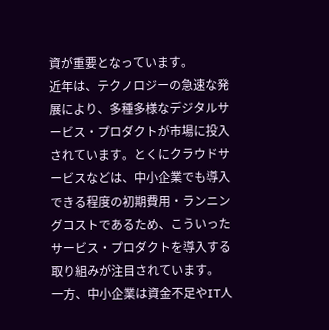資が重要となっています。
近年は、テクノロジーの急速な発展により、多種多様なデジタルサービス・プロダクトが市場に投入されています。とくにクラウドサービスなどは、中小企業でも導入できる程度の初期費用・ランニングコストであるため、こういったサービス・プロダクトを導入する取り組みが注目されています。
一方、中小企業は資金不足やIT人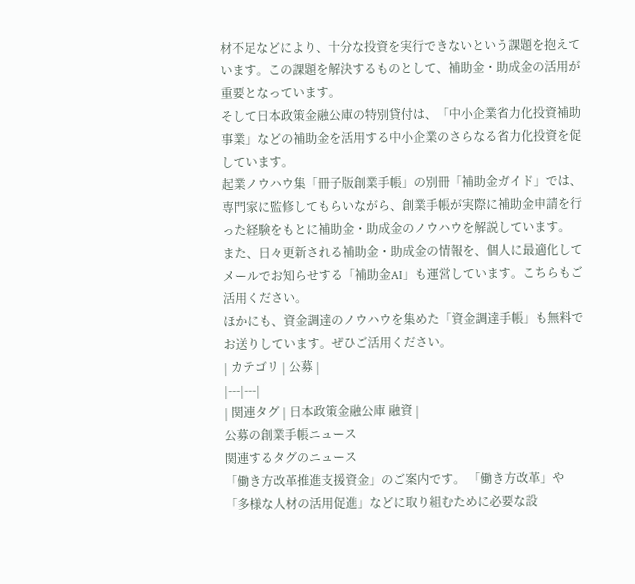材不足などにより、十分な投資を実行できないという課題を抱えています。この課題を解決するものとして、補助金・助成金の活用が重要となっています。
そして日本政策金融公庫の特別貸付は、「中小企業省力化投資補助事業」などの補助金を活用する中小企業のさらなる省力化投資を促しています。
起業ノウハウ集「冊子版創業手帳」の別冊「補助金ガイド」では、専門家に監修してもらいながら、創業手帳が実際に補助金申請を行った経験をもとに補助金・助成金のノウハウを解説しています。
また、日々更新される補助金・助成金の情報を、個人に最適化してメールでお知らせする「補助金AI」も運営しています。こちらもご活用ください。
ほかにも、資金調達のノウハウを集めた「資金調達手帳」も無料でお送りしています。ぜひご活用ください。
| カテゴリ | 公募 |
|---|---|
| 関連タグ | 日本政策金融公庫 融資 |
公募の創業手帳ニュース
関連するタグのニュース
「働き方改革推進支援資金」のご案内です。 「働き方改革」や「多様な人材の活用促進」などに取り組むために必要な設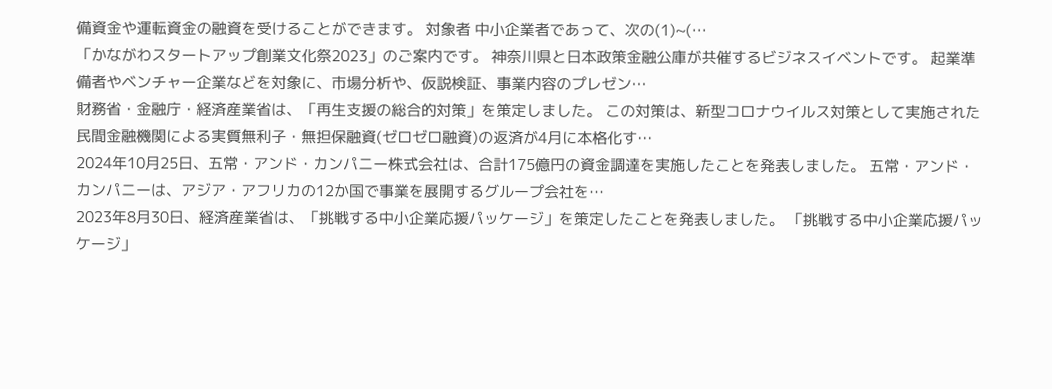備資金や運転資金の融資を受けることができます。 対象者 中小企業者であって、次の(1)~(…
「かながわスタートアップ創業文化祭2023」のご案内です。 神奈川県と日本政策金融公庫が共催するビジネスイベントです。 起業準備者やベンチャー企業などを対象に、市場分析や、仮説検証、事業内容のプレゼン…
財務省・金融庁・経済産業省は、「再生支援の総合的対策」を策定しました。 この対策は、新型コロナウイルス対策として実施された民間金融機関による実質無利子・無担保融資(ゼロゼロ融資)の返済が4月に本格化す…
2024年10月25日、五常・アンド・カンパニー株式会社は、合計175億円の資金調達を実施したことを発表しました。 五常・アンド・カンパニーは、アジア・アフリカの12か国で事業を展開するグループ会社を…
2023年8月30日、経済産業省は、「挑戦する中小企業応援パッケージ」を策定したことを発表しました。 「挑戦する中小企業応援パッケージ」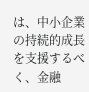は、中小企業の持続的成長を支援するべく、金融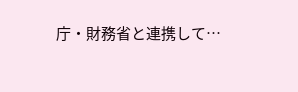庁・財務省と連携して…